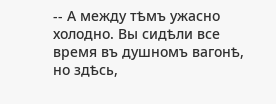-- А между тѣмъ ужасно холодно. Вы сидѣли все время въ душномъ вагонѣ, но здѣсь,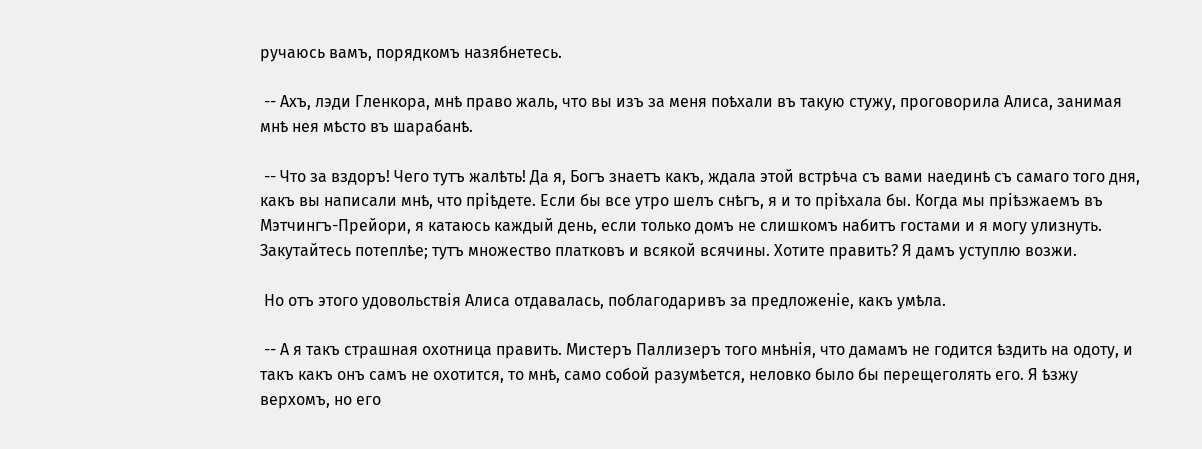ручаюсь вамъ, порядкомъ назябнетесь.

 -- Ахъ, лэди Гленкора, мнѣ право жаль, что вы изъ за меня поѣхали въ такую стужу, проговорила Алиса, занимая мнѣ нея мѣсто въ шарабанѣ.

 -- Что за вздоръ! Чего тутъ жалѣть! Да я, Богъ знаетъ какъ, ждала этой встрѣча съ вами наединѣ съ самаго того дня, какъ вы написали мнѣ, что пріѣдете. Если бы все утро шелъ снѣгъ, я и то пріѣхала бы. Когда мы пріѣзжаемъ въ Мэтчингъ-Прейори, я катаюсь каждый день, если только домъ не слишкомъ набитъ гостами и я могу улизнуть. Закутайтесь потеплѣе; тутъ множество платковъ и всякой всячины. Хотите править? Я дамъ уступлю возжи.

 Но отъ этого удовольствія Алиса отдавалась, поблагодаривъ за предложеніе, какъ умѣла.

 -- А я такъ страшная охотница править. Мистеръ Паллизеръ того мнѣнія, что дамамъ не годится ѣздить на одоту, и такъ какъ онъ самъ не охотится, то мнѣ, само собой разумѣется, неловко было бы перещеголять его. Я ѣзжу верхомъ, но его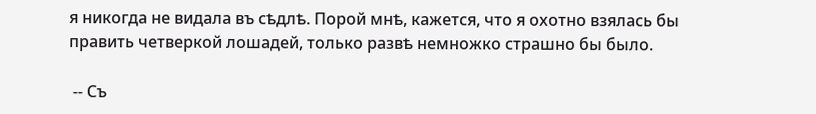я никогда не видала въ сѣдлѣ. Порой мнѣ, кажется, что я охотно взялась бы править четверкой лошадей, только развѣ немножко страшно бы было.

 -- Съ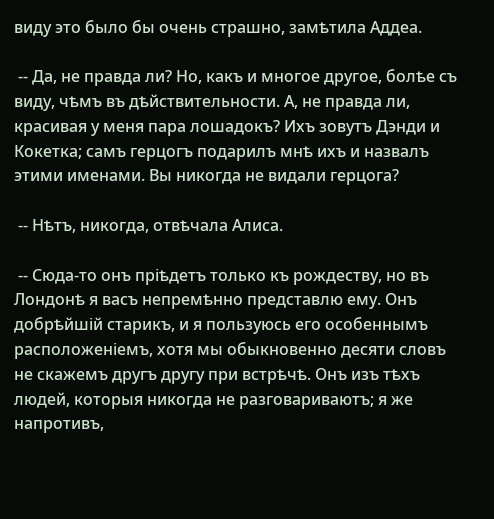виду это было бы очень страшно, замѣтила Аддеа.

 -- Да, не правда ли? Но, какъ и многое другое, болѣе съ виду, чѣмъ въ дѣйствительности. А, не правда ли, красивая у меня пара лошадокъ? Ихъ зовутъ Дэнди и Кокетка; самъ герцогъ подарилъ мнѣ ихъ и назвалъ этими именами. Вы никогда не видали герцога?

 -- Нѣтъ, никогда, отвѣчала Алиса.

 -- Сюда-то онъ пріѣдетъ только къ рождеству, но въ Лондонѣ я васъ непремѣнно представлю ему. Онъ добрѣйшій старикъ, и я пользуюсь его особеннымъ расположеніемъ, хотя мы обыкновенно десяти словъ не скажемъ другъ другу при встрѣчѣ. Онъ изъ тѣхъ людей, которыя никогда не разговариваютъ; я же напротивъ,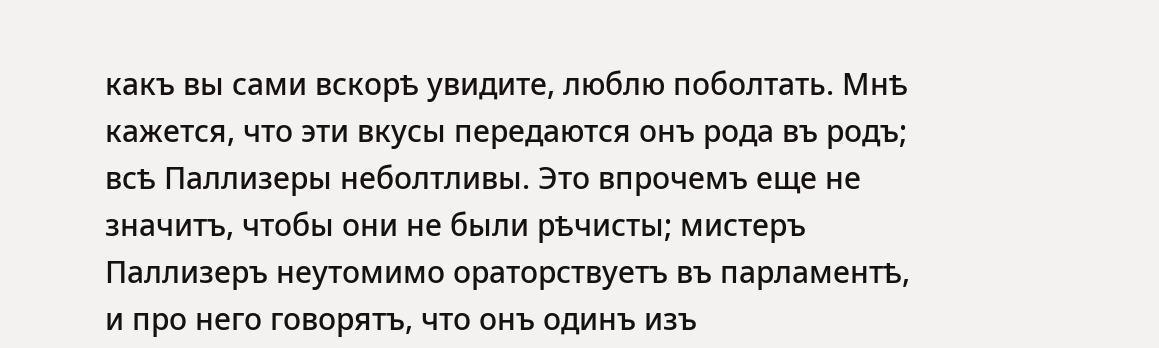какъ вы сами вскорѣ увидите, люблю поболтать. Мнѣ кажется, что эти вкусы передаются онъ рода въ родъ; всѣ Паллизеры неболтливы. Это впрочемъ еще не значитъ, чтобы они не были рѣчисты; мистеръ Паллизеръ неутомимо ораторствуетъ въ парламентѣ, и про него говорятъ, что онъ одинъ изъ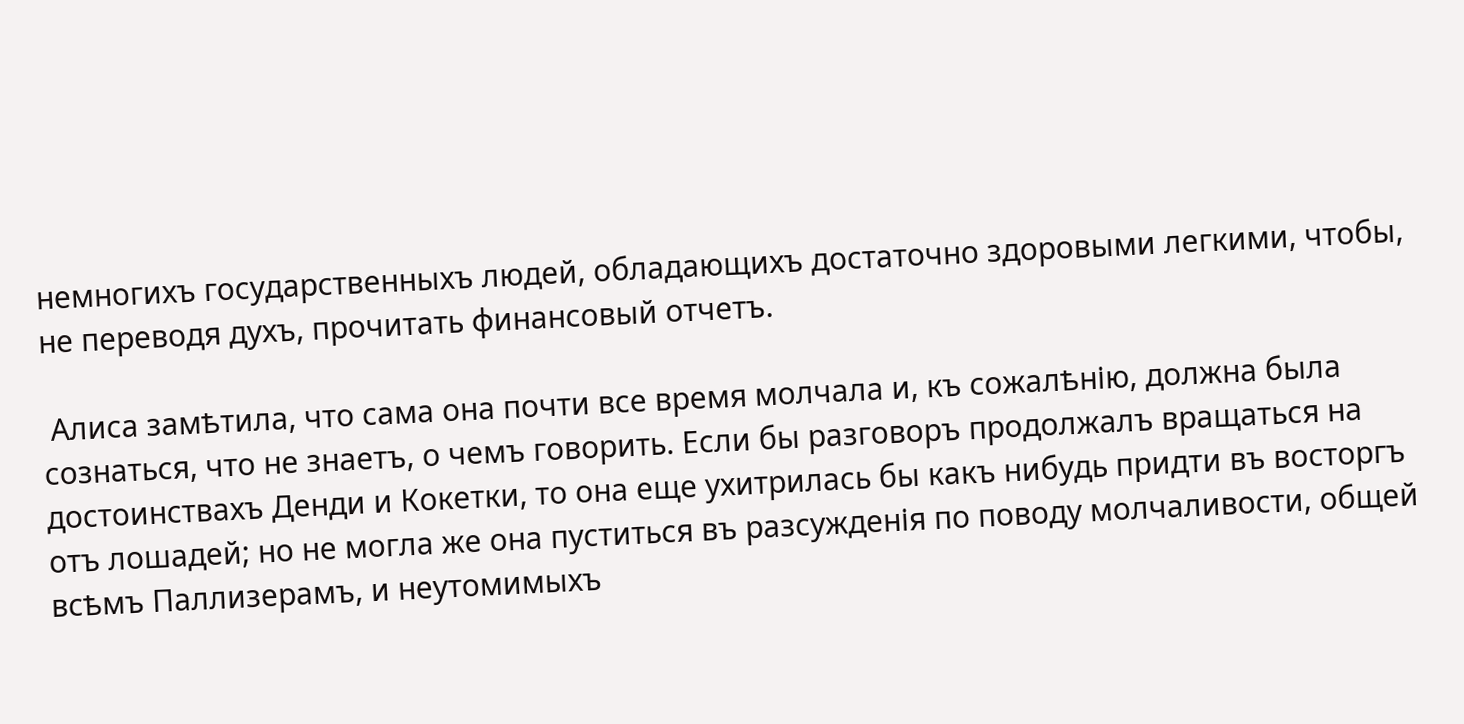немногихъ государственныхъ людей, обладающихъ достаточно здоровыми легкими, чтобы, не переводя духъ, прочитать финансовый отчетъ.

 Алиса замѣтила, что сама она почти все время молчала и, къ сожалѣнію, должна была сознаться, что не знаетъ, о чемъ говорить. Если бы разговоръ продолжалъ вращаться на достоинствахъ Денди и Кокетки, то она еще ухитрилась бы какъ нибудь придти въ восторгъ отъ лошадей; но не могла же она пуститься въ разсужденія по поводу молчаливости, общей всѣмъ Паллизерамъ, и неутомимыхъ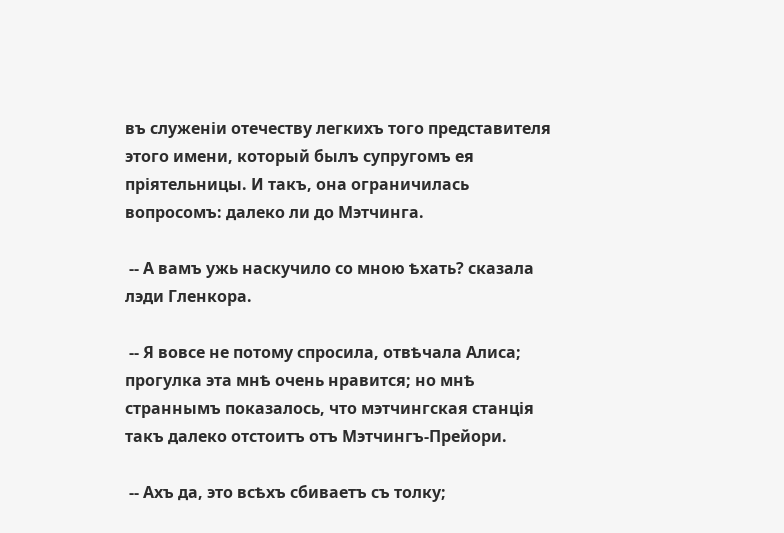въ служеніи отечеству легкихъ того представителя этого имени, который былъ супругомъ ея пріятельницы. И такъ, она ограничилась вопросомъ: далеко ли до Мэтчинга.

 -- А вамъ ужь наскучило со мною ѣхать? сказала лэди Гленкора.

 -- Я вовсе не потому спросила, отвѣчала Алиса; прогулка эта мнѣ очень нравится; но мнѣ страннымъ показалось, что мэтчингская станція такъ далеко отстоитъ отъ Мэтчингъ-Прейори.

 -- Ахъ да, это всѣхъ сбиваетъ съ толку;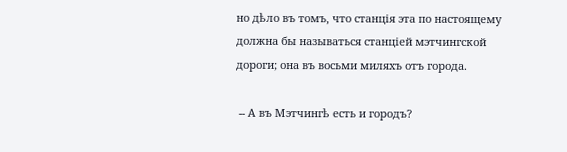но дѣло въ томъ, что станція эта по настоящему должна бы называться станціей мэтчингской дороги; она въ восьми миляхъ отъ города.

 -- А въ Мэтчингѣ есть и городъ?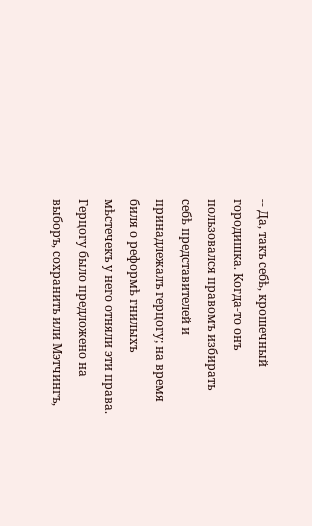-- Да, такъ себѣ, крошечный городишка. Когда-то онъ пользовался правомъ избирать себѣ представителей и принадлежалъ герцогу; на время биля о реформѣ гнилыхъ мѣстечекъ у него отняли эти права. Герцогу было предложено на выборъ, сохранить или Мэтчингъ,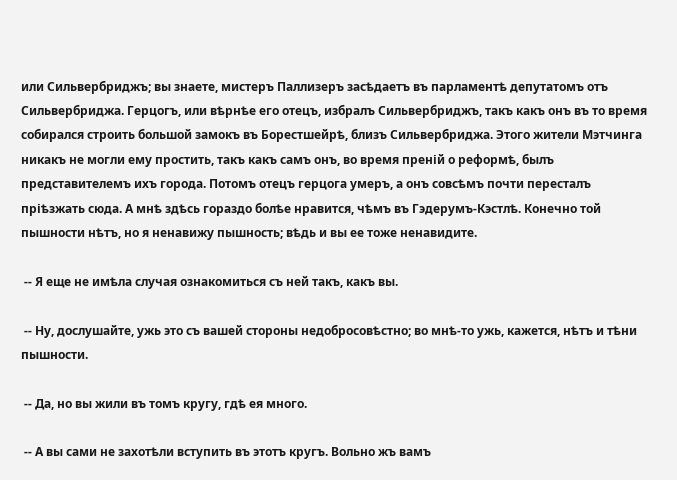или Сильвербриджъ; вы знаете, мистеръ Паллизеръ засѣдаетъ въ парламентѣ депутатомъ отъ Сильвербриджа. Герцогъ, или вѣрнѣе его отецъ, избралъ Сильвербриджъ, такъ какъ онъ въ то время собирался строить большой замокъ въ Борестшейрѣ, близъ Сильвербриджа. Этого жители Мэтчинга никакъ не могли ему простить, такъ какъ самъ онъ, во время преній о реформѣ, былъ представителемъ ихъ города. Потомъ отецъ герцога умеръ, а онъ совсѣмъ почти пересталъ пріѣзжать сюда. А мнѣ здѣсь гораздо болѣе нравится, чѣмъ въ Гэдерумъ-Кэстлѣ. Конечно той пышности нѣтъ, но я ненавижу пышность; вѣдь и вы ее тоже ненавидите.

 -- Я еще не имѣла случая ознакомиться съ ней такъ, какъ вы.

 -- Ну, дослушайте, ужь это съ вашей стороны недобросовѣстно; во мнѣ-то ужь, кажется, нѣтъ и тѣни пышности.

 -- Да, но вы жили въ томъ кругу, гдѣ ея много.

 -- А вы сами не захотѣли вступить въ этотъ кругъ. Вольно жъ вамъ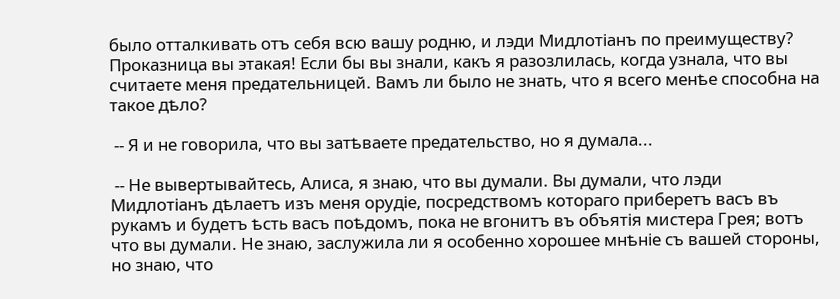было отталкивать отъ себя всю вашу родню, и лэди Мидлотіанъ по преимуществу? Проказница вы этакая! Если бы вы знали, какъ я разозлилась, когда узнала, что вы считаете меня предательницей. Вамъ ли было не знать, что я всего менѣе способна на такое дѣло?

 -- Я и не говорила, что вы затѣваете предательство, но я думала...

 -- Не вывертывайтесь, Алиса, я знаю, что вы думали. Вы думали, что лэди Мидлотіанъ дѣлаетъ изъ меня орудіе, посредствомъ котораго приберетъ васъ въ рукамъ и будетъ ѣсть васъ поѣдомъ, пока не вгонитъ въ объятія мистера Грея; вотъ что вы думали. Не знаю, заслужила ли я особенно хорошее мнѣніе съ вашей стороны, но знаю, что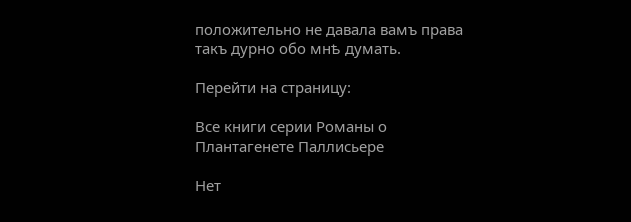положительно не давала вамъ права такъ дурно обо мнѣ думать.

Перейти на страницу:

Все книги серии Романы о Плантагенете Паллисьере

Нет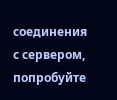соединения с сервером, попробуйте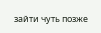зайти чуть позже